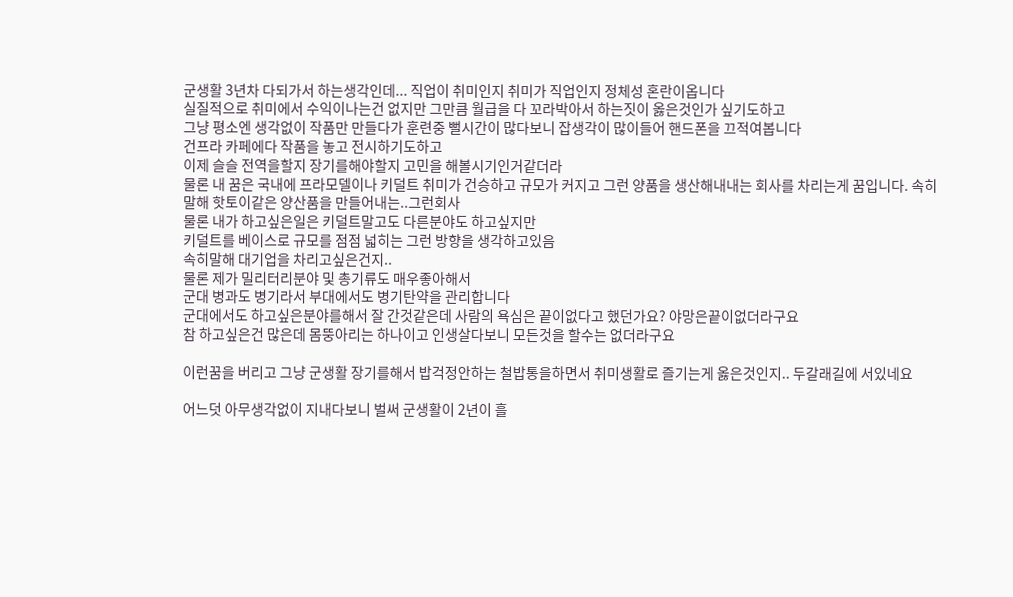군생활 3년차 다되가서 하는생각인데... 직업이 취미인지 취미가 직업인지 정체성 혼란이옵니다
실질적으로 취미에서 수익이나는건 없지만 그만큼 월급을 다 꼬라박아서 하는짓이 옳은것인가 싶기도하고
그냥 평소엔 생각없이 작품만 만들다가 훈련중 뻘시간이 많다보니 잡생각이 많이들어 핸드폰을 끄적여봅니다
건프라 카페에다 작품을 놓고 전시하기도하고
이제 슬슬 전역을할지 장기를해야할지 고민을 해볼시기인거같더라
물론 내 꿈은 국내에 프라모델이나 키덜트 취미가 건승하고 규모가 커지고 그런 양품을 생산해내내는 회사를 차리는게 꿈입니다. 속히말해 핫토이같은 양산품을 만들어내는..그런회사
물론 내가 하고싶은일은 키덜트말고도 다른분야도 하고싶지만
키덜트를 베이스로 규모를 점점 넓히는 그런 방향을 생각하고있음
속히말해 대기업을 차리고싶은건지..
물론 제가 밀리터리분야 및 총기류도 매우좋아해서
군대 병과도 병기라서 부대에서도 병기탄약을 관리합니다
군대에서도 하고싶은분야를해서 잘 간것같은데 사람의 욕심은 끝이없다고 했던가요? 야망은끝이없더라구요
참 하고싶은건 많은데 몸뚱아리는 하나이고 인생살다보니 모든것을 할수는 없더라구요

이런꿈을 버리고 그냥 군생활 장기를해서 밥걱정안하는 철밥통을하면서 취미생활로 즐기는게 옳은것인지.. 두갈래길에 서있네요

어느덧 아무생각없이 지내다보니 벌써 군생활이 2년이 흘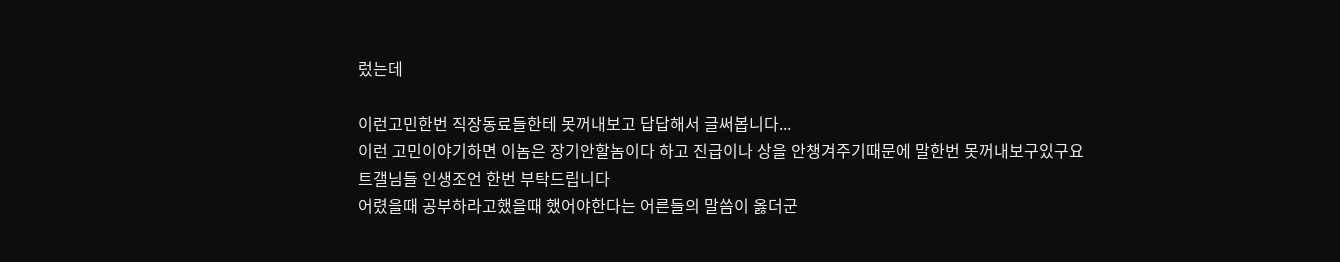렀는데

이런고민한번 직장동료들한테 못꺼내보고 답답해서 글써봅니다...
이런 고민이야기하면 이놈은 장기안할놈이다 하고 진급이나 상을 안챙겨주기때문에 말한번 못꺼내보구있구요
트갤님들 인생조언 한번 부탁드립니다
어렸을때 공부하라고했을때 했어야한다는 어른들의 말씀이 옳더군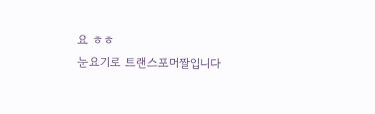요 ㅎㅎ
눈요기로 트랜스포머짤입니다